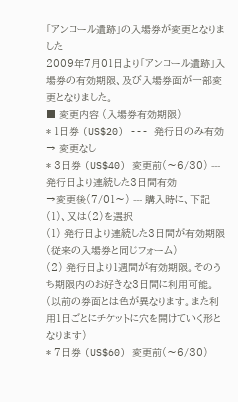「アンコール遺跡」の入場券が変更となりました
2009年7月01日より「アンコール遺跡」入場券の有効期限、及び入場券面が一部変更となりました。
■ 変更内容 (入場券有効期限)
* 1日券 (US$20) --- 発行日のみ有効 → 変更なし
* 3日券 (US$40) 変更前(〜6/30) --- 発行日より連続した3日間有効
→変更後(7/01〜) --- 購入時に、下記(1)、又は(2)を選択
(1) 発行日より連続した3日間が有効期限 (従来の入場券と同じフォーム)
(2) 発行日より1週間が有効期限。そのうち期限内のお好きな3日間に利用可能。
(以前の券面とは色が異なります。また利用1日ごとにチケットに穴を開けていく形となります)
* 7日券 (US$60) 変更前(〜6/30)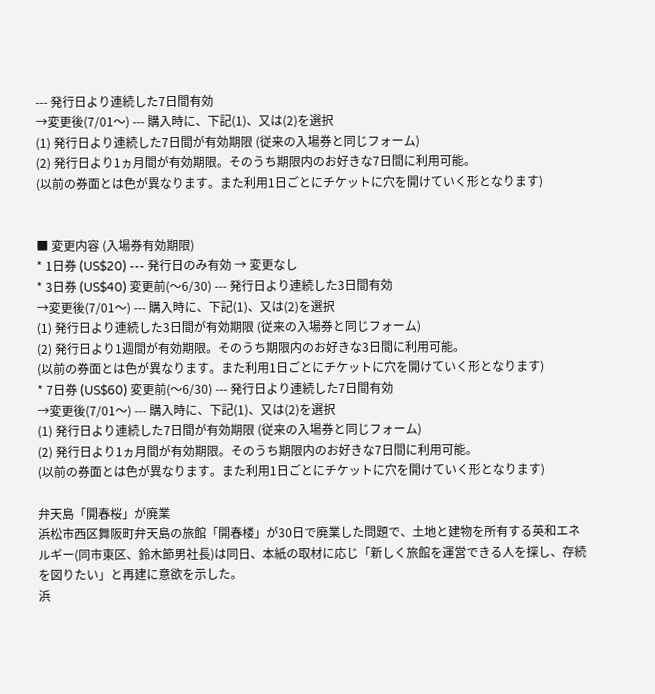--- 発行日より連続した7日間有効
→変更後(7/01〜) --- 購入時に、下記(1)、又は(2)を選択
(1) 発行日より連続した7日間が有効期限 (従来の入場券と同じフォーム)
(2) 発行日より1ヵ月間が有効期限。そのうち期限内のお好きな7日間に利用可能。
(以前の券面とは色が異なります。また利用1日ごとにチケットに穴を開けていく形となります)


■ 変更内容 (入場券有効期限)
* 1日券 (US$20) --- 発行日のみ有効 → 変更なし
* 3日券 (US$40) 変更前(〜6/30) --- 発行日より連続した3日間有効
→変更後(7/01〜) --- 購入時に、下記(1)、又は(2)を選択
(1) 発行日より連続した3日間が有効期限 (従来の入場券と同じフォーム)
(2) 発行日より1週間が有効期限。そのうち期限内のお好きな3日間に利用可能。
(以前の券面とは色が異なります。また利用1日ごとにチケットに穴を開けていく形となります)
* 7日券 (US$60) 変更前(〜6/30) --- 発行日より連続した7日間有効
→変更後(7/01〜) --- 購入時に、下記(1)、又は(2)を選択
(1) 発行日より連続した7日間が有効期限 (従来の入場券と同じフォーム)
(2) 発行日より1ヵ月間が有効期限。そのうち期限内のお好きな7日間に利用可能。
(以前の券面とは色が異なります。また利用1日ごとにチケットに穴を開けていく形となります)

弁天島「開春桜」が廃業
浜松市西区舞阪町弁天島の旅館「開春楼」が30日で廃業した問題で、土地と建物を所有する英和エネルギー(同市東区、鈴木節男社長)は同日、本紙の取材に応じ「新しく旅館を運営できる人を探し、存続を図りたい」と再建に意欲を示した。
浜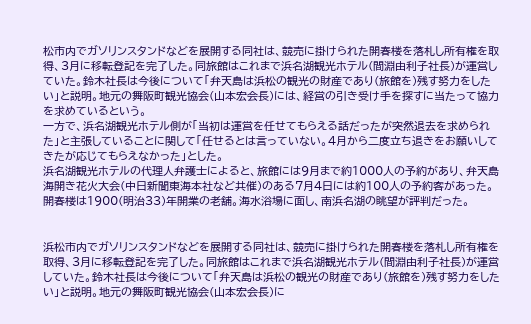松市内でガソリンスタンドなどを展開する同社は、競売に掛けられた開春楼を落札し所有権を取得、3月に移転登記を完了した。同旅館はこれまで浜名湖観光ホテル(間淵由利子社長)が運営していた。鈴木社長は今後について「弁天島は浜松の観光の財産であり(旅館を)残す努力をしたい」と説明。地元の舞阪町観光協会(山本宏会長)には、経営の引き受け手を探すに当たって協力を求めているという。
一方で、浜名湖観光ホテル側が「当初は運営を任せてもらえる話だったが突然退去を求められた」と主張していることに関して「任せるとは言っていない。4月から二度立ち退きをお願いしてきたが応じてもらえなかった」とした。
浜名湖観光ホテルの代理人弁護士によると、旅館には9月まで約1000人の予約があり、弁天島海開き花火大会(中日新聞東海本社など共催)のある7月4日には約100人の予約客があった。
開春楼は1900(明治33)年開業の老舗。海水浴場に面し、南浜名湖の眺望が評判だった。


浜松市内でガソリンスタンドなどを展開する同社は、競売に掛けられた開春楼を落札し所有権を取得、3月に移転登記を完了した。同旅館はこれまで浜名湖観光ホテル(間淵由利子社長)が運営していた。鈴木社長は今後について「弁天島は浜松の観光の財産であり(旅館を)残す努力をしたい」と説明。地元の舞阪町観光協会(山本宏会長)に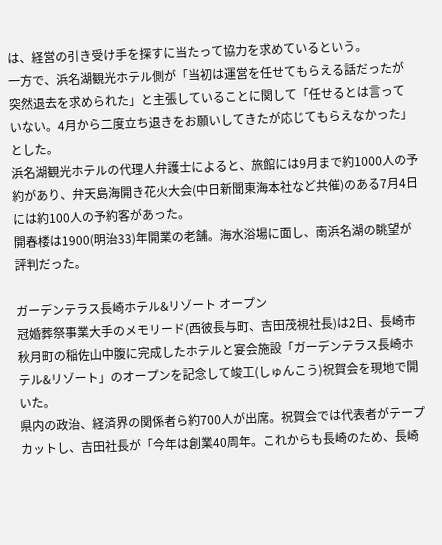は、経営の引き受け手を探すに当たって協力を求めているという。
一方で、浜名湖観光ホテル側が「当初は運営を任せてもらえる話だったが突然退去を求められた」と主張していることに関して「任せるとは言っていない。4月から二度立ち退きをお願いしてきたが応じてもらえなかった」とした。
浜名湖観光ホテルの代理人弁護士によると、旅館には9月まで約1000人の予約があり、弁天島海開き花火大会(中日新聞東海本社など共催)のある7月4日には約100人の予約客があった。
開春楼は1900(明治33)年開業の老舗。海水浴場に面し、南浜名湖の眺望が評判だった。

ガーデンテラス長崎ホテル&リゾート オープン
冠婚葬祭事業大手のメモリード(西彼長与町、吉田茂視社長)は2日、長崎市秋月町の稲佐山中腹に完成したホテルと宴会施設「ガーデンテラス長崎ホテル&リゾート」のオープンを記念して竣工(しゅんこう)祝賀会を現地で開いた。
県内の政治、経済界の関係者ら約700人が出席。祝賀会では代表者がテープカットし、吉田社長が「今年は創業40周年。これからも長崎のため、長崎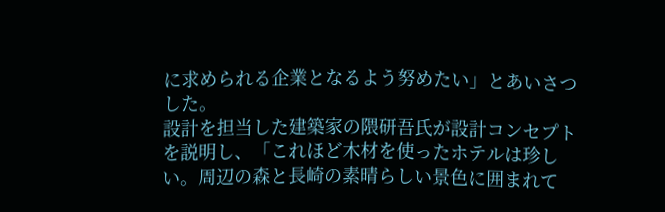に求められる企業となるよう努めたい」とあいさつした。
設計を担当した建築家の隈研吾氏が設計コンセプトを説明し、「これほど木材を使ったホテルは珍しい。周辺の森と長崎の素晴らしい景色に囲まれて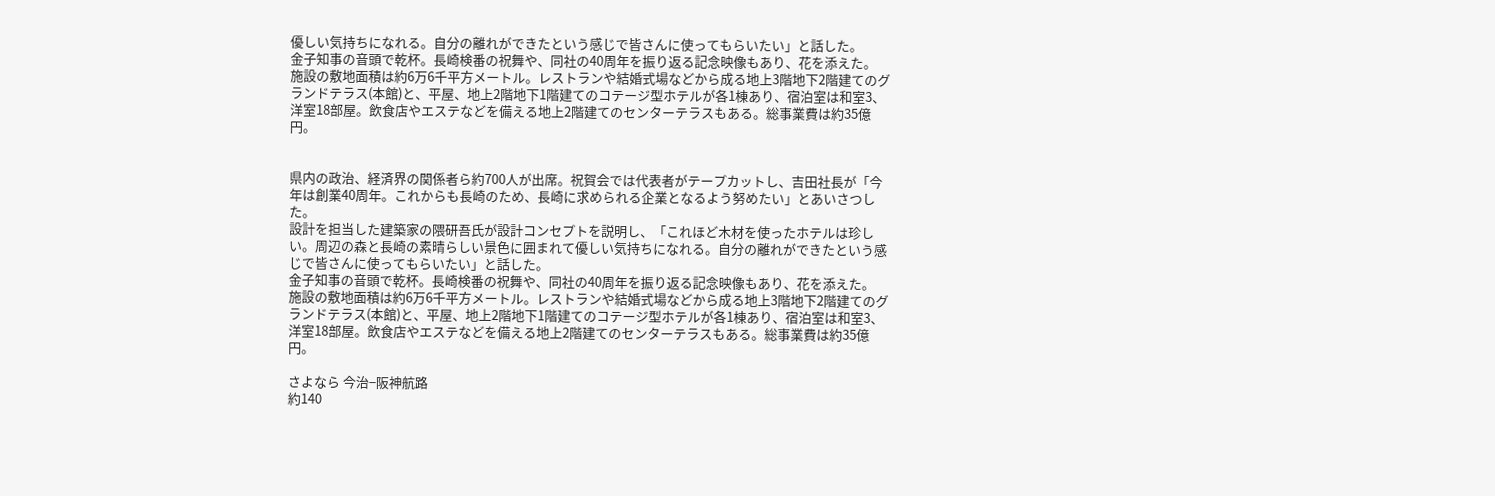優しい気持ちになれる。自分の離れができたという感じで皆さんに使ってもらいたい」と話した。
金子知事の音頭で乾杯。長崎検番の祝舞や、同社の40周年を振り返る記念映像もあり、花を添えた。
施設の敷地面積は約6万6千平方メートル。レストランや結婚式場などから成る地上3階地下2階建てのグランドテラス(本館)と、平屋、地上2階地下1階建てのコテージ型ホテルが各1棟あり、宿泊室は和室3、洋室18部屋。飲食店やエステなどを備える地上2階建てのセンターテラスもある。総事業費は約35億円。


県内の政治、経済界の関係者ら約700人が出席。祝賀会では代表者がテープカットし、吉田社長が「今年は創業40周年。これからも長崎のため、長崎に求められる企業となるよう努めたい」とあいさつした。
設計を担当した建築家の隈研吾氏が設計コンセプトを説明し、「これほど木材を使ったホテルは珍しい。周辺の森と長崎の素晴らしい景色に囲まれて優しい気持ちになれる。自分の離れができたという感じで皆さんに使ってもらいたい」と話した。
金子知事の音頭で乾杯。長崎検番の祝舞や、同社の40周年を振り返る記念映像もあり、花を添えた。
施設の敷地面積は約6万6千平方メートル。レストランや結婚式場などから成る地上3階地下2階建てのグランドテラス(本館)と、平屋、地上2階地下1階建てのコテージ型ホテルが各1棟あり、宿泊室は和室3、洋室18部屋。飲食店やエステなどを備える地上2階建てのセンターテラスもある。総事業費は約35億円。

さよなら 今治−阪神航路
約140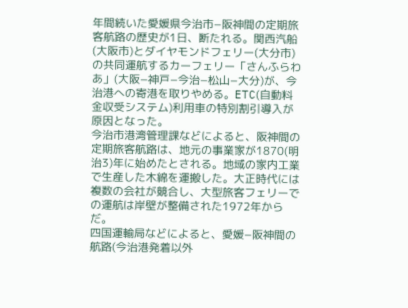年間続いた愛媛県今治市−阪神間の定期旅客航路の歴史が1日、断たれる。関西汽船(大阪市)とダイヤモンドフェリー(大分市)の共同運航するカーフェリー「さんふらわあ」(大阪−神戸−今治−松山−大分)が、今治港への寄港を取りやめる。ETC(自動料金収受システム)利用車の特別割引導入が原因となった。
今治市港湾管理課などによると、阪神間の定期旅客航路は、地元の事業家が1870(明治3)年に始めたとされる。地域の家内工業で生産した木綿を運搬した。大正時代には複数の会社が競合し、大型旅客フェリーでの運航は岸壁が整備された1972年からだ。
四国運輸局などによると、愛媛−阪神間の航路(今治港発着以外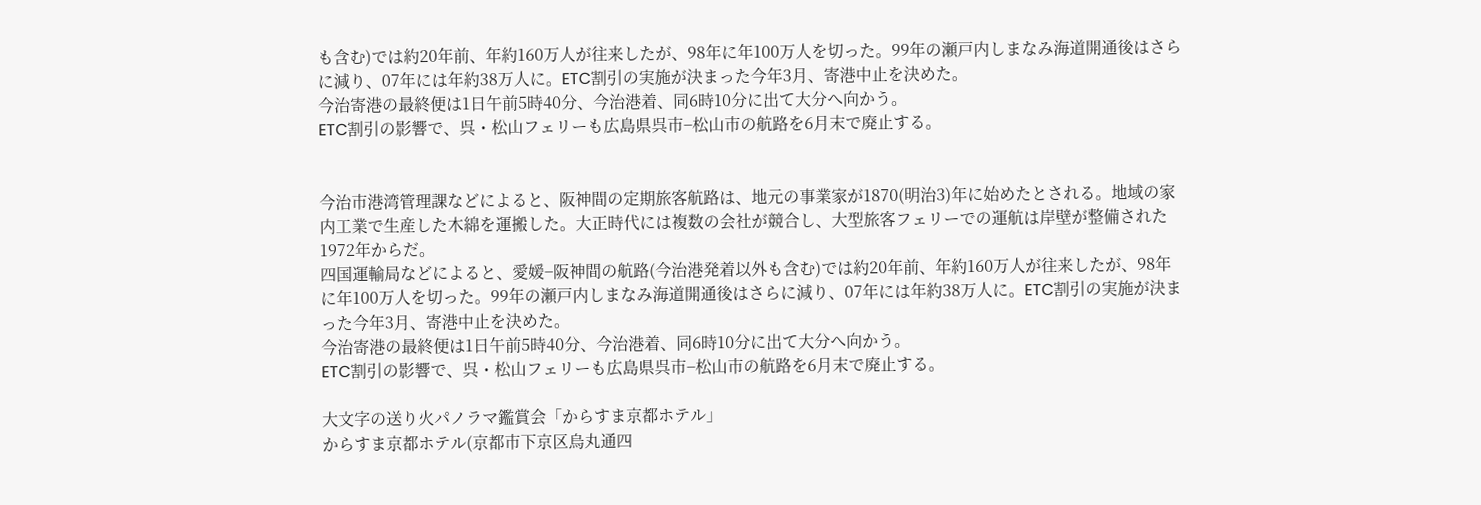も含む)では約20年前、年約160万人が往来したが、98年に年100万人を切った。99年の瀬戸内しまなみ海道開通後はさらに減り、07年には年約38万人に。ETC割引の実施が決まった今年3月、寄港中止を決めた。
今治寄港の最終便は1日午前5時40分、今治港着、同6時10分に出て大分へ向かう。
ETC割引の影響で、呉・松山フェリーも広島県呉市−松山市の航路を6月末で廃止する。


今治市港湾管理課などによると、阪神間の定期旅客航路は、地元の事業家が1870(明治3)年に始めたとされる。地域の家内工業で生産した木綿を運搬した。大正時代には複数の会社が競合し、大型旅客フェリーでの運航は岸壁が整備された1972年からだ。
四国運輸局などによると、愛媛−阪神間の航路(今治港発着以外も含む)では約20年前、年約160万人が往来したが、98年に年100万人を切った。99年の瀬戸内しまなみ海道開通後はさらに減り、07年には年約38万人に。ETC割引の実施が決まった今年3月、寄港中止を決めた。
今治寄港の最終便は1日午前5時40分、今治港着、同6時10分に出て大分へ向かう。
ETC割引の影響で、呉・松山フェリーも広島県呉市−松山市の航路を6月末で廃止する。

大文字の送り火パノラマ鑑賞会「からすま京都ホテル」
からすま京都ホテル(京都市下京区烏丸通四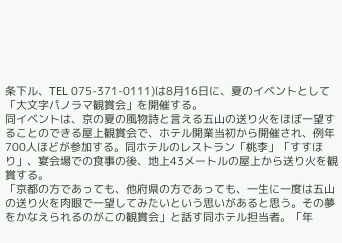条下ル、TEL 075-371-0111)は8月16日に、夏のイベントとして「大文字パノラマ観賞会」を開催する。
同イベントは、京の夏の風物詩と言える五山の送り火をほぼ一望することのできる屋上観賞会で、ホテル開業当初から開催され、例年700人ほどが参加する。同ホテルのレストラン「桃李」「すすほり」、宴会場での食事の後、地上43メートルの屋上から送り火を観賞する。
「京都の方であっても、他府県の方であっても、一生に一度は五山の送り火を肉眼で一望してみたいという思いがあると思う。その夢をかなえられるのがこの観賞会」と話す同ホテル担当者。「年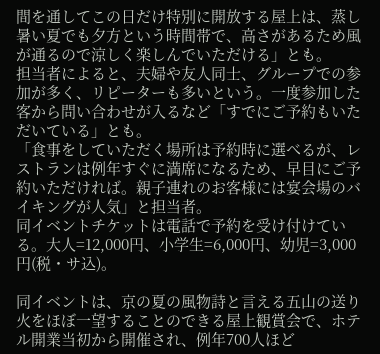間を通してこの日だけ特別に開放する屋上は、蒸し暑い夏でも夕方という時間帯で、高さがあるため風が通るので涼しく楽しんでいただける」とも。
担当者によると、夫婦や友人同士、グループでの参加が多く、リピーターも多いという。一度参加した客から問い合わせが入るなど「すでにご予約もいただいている」とも。
「食事をしていただく場所は予約時に選べるが、レストランは例年すぐに満席になるため、早目にご予約いただければ。親子連れのお客様には宴会場のバイキングが人気」と担当者。
同イベントチケットは電話で予約を受け付けている。大人=12,000円、小学生=6,000円、幼児=3,000円(税・サ込)。

同イベントは、京の夏の風物詩と言える五山の送り火をほぼ一望することのできる屋上観賞会で、ホテル開業当初から開催され、例年700人ほど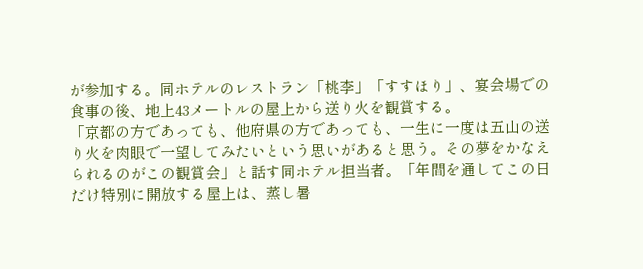が参加する。同ホテルのレストラン「桃李」「すすほり」、宴会場での食事の後、地上43メートルの屋上から送り火を観賞する。
「京都の方であっても、他府県の方であっても、一生に一度は五山の送り火を肉眼で一望してみたいという思いがあると思う。その夢をかなえられるのがこの観賞会」と話す同ホテル担当者。「年間を通してこの日だけ特別に開放する屋上は、蒸し暑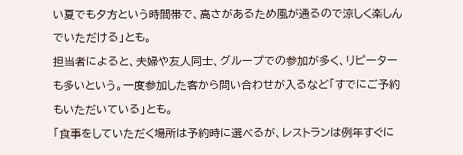い夏でも夕方という時間帯で、高さがあるため風が通るので涼しく楽しんでいただける」とも。
担当者によると、夫婦や友人同士、グループでの参加が多く、リピーターも多いという。一度参加した客から問い合わせが入るなど「すでにご予約もいただいている」とも。
「食事をしていただく場所は予約時に選べるが、レストランは例年すぐに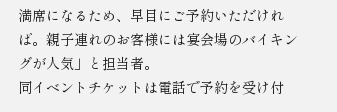満席になるため、早目にご予約いただければ。親子連れのお客様には宴会場のバイキングが人気」と担当者。
同イベントチケットは電話で予約を受け付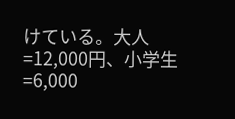けている。大人=12,000円、小学生=6,000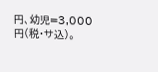円、幼児=3,000円(税・サ込)。